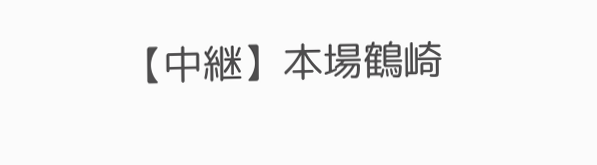【中継】本場鶴崎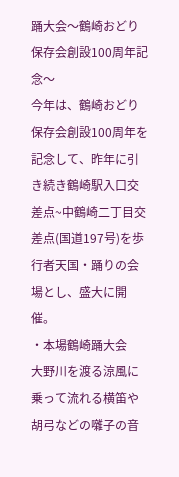踊大会〜鶴崎おどり保存会創設100周年記念〜
今年は、鶴崎おどり保存会創設100周年を記念して、昨年に引き続き鶴崎駅入口交差点~中鶴崎二丁目交差点(国道197号)を歩行者天国・踊りの会場とし、盛大に開催。
・本場鶴崎踊大会
大野川を渡る涼風に乗って流れる横笛や胡弓などの囃子の音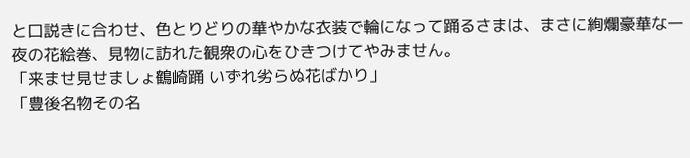と口説きに合わせ、色とりどりの華やかな衣装で輪になって踊るさまは、まさに絢爛豪華な一夜の花絵巻、見物に訪れた観衆の心をひきつけてやみません。
「来ませ見せましょ鶴崎踊 いずれ劣らぬ花ばかり」
「豊後名物その名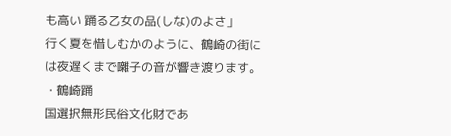も高い 踊る乙女の品(しな)のよさ」
行く夏を惜しむかのように、鶴崎の街には夜遅くまで囃子の音が響き渡ります。
・鶴崎踊
国選択無形民俗文化財であ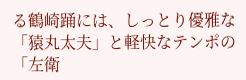る鶴崎踊には、しっとり優雅な「猿丸太夫」と軽快なテンポの「左衛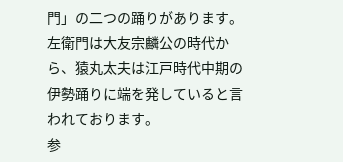門」の二つの踊りがあります。左衛門は大友宗麟公の時代から、猿丸太夫は江戸時代中期の伊勢踊りに端を発していると言われております。
参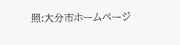照:大分市ホームページ